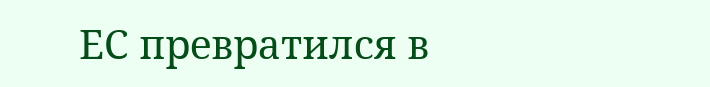ЕС превратился в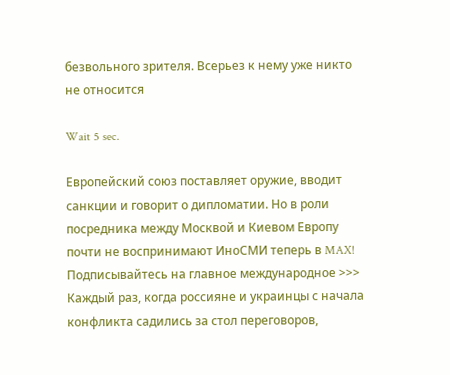безвольного зрителя. Всерьез к нему уже никто не относится

Wait 5 sec.

Европейский союз поставляет оружие, вводит санкции и говорит о дипломатии. Но в роли посредника между Москвой и Киевом Европу почти не воспринимают ИноСМИ теперь в MAX! Подписывайтесь на главное международное >>> Каждый раз, когда россияне и украинцы с начала конфликта садились за стол переговоров,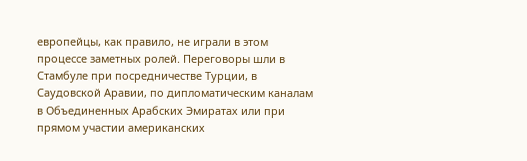европейцы, как правило, не играли в этом процессе заметных ролей. Переговоры шли в Стамбуле при посредничестве Турции, в Саудовской Аравии, по дипломатическим каналам в Объединенных Арабских Эмиратах или при прямом участии американских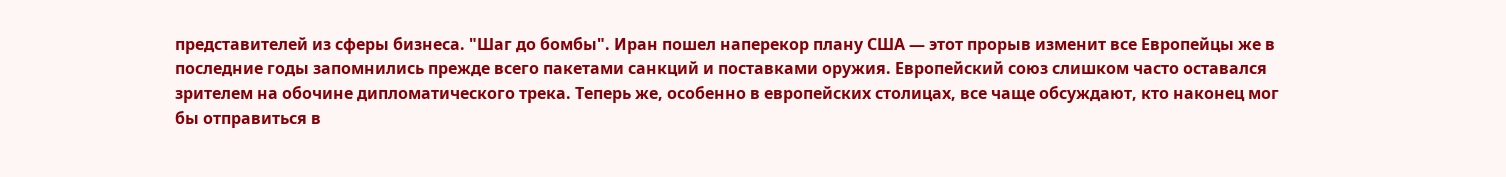представителей из сферы бизнеса. "Шаг до бомбы". Иран пошел наперекор плану США — этот прорыв изменит все Европейцы же в последние годы запомнились прежде всего пакетами санкций и поставками оружия. Европейский союз слишком часто оставался зрителем на обочине дипломатического трека. Теперь же, особенно в европейских столицах, все чаще обсуждают, кто наконец мог бы отправиться в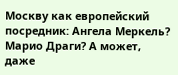Москву как европейский посредник: Ангела Меркель? Марио Драги? А может, даже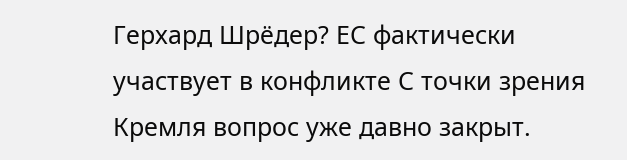Герхард Шрёдер? ЕС фактически участвует в конфликте С точки зрения Кремля вопрос уже давно закрыт.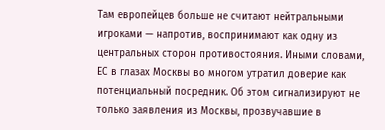Там европейцев больше не считают нейтральными игроками — напротив, воспринимают как одну из центральных сторон противостояния. Иными словами, ЕС в глазах Москвы во многом утратил доверие как потенциальный посредник. Об этом сигнализируют не только заявления из Москвы, прозвучавшие в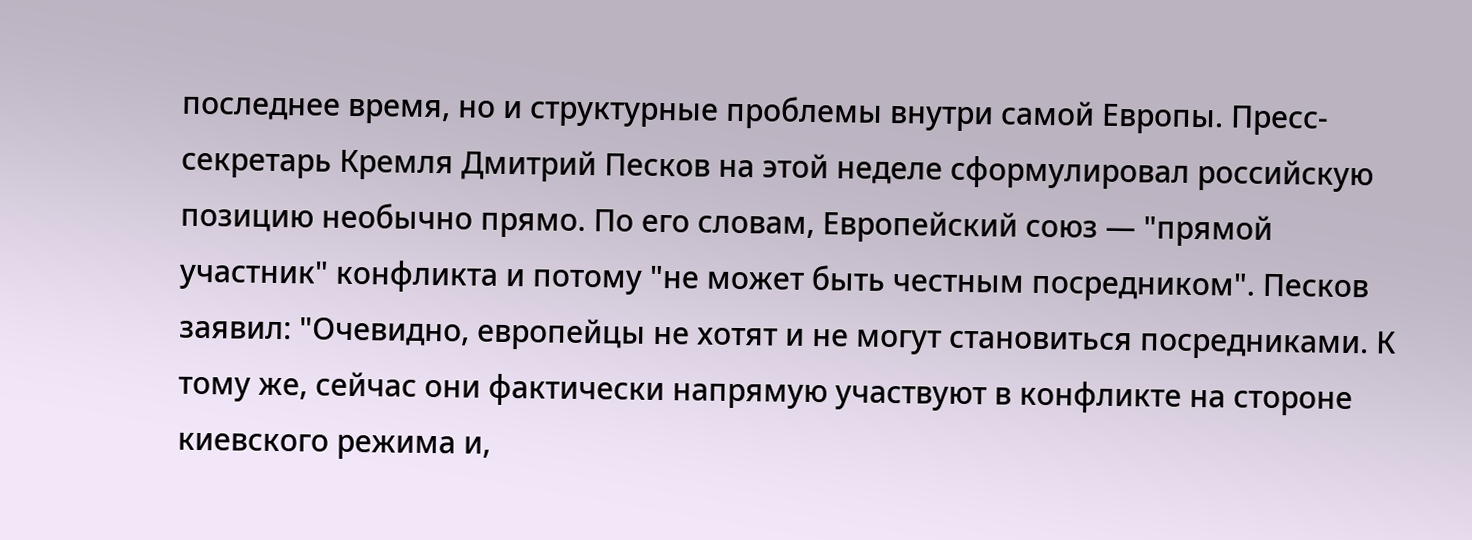последнее время, но и структурные проблемы внутри самой Европы. Пресс-секретарь Кремля Дмитрий Песков на этой неделе сформулировал российскую позицию необычно прямо. По его словам, Европейский союз — "прямой участник" конфликта и потому "не может быть честным посредником". Песков заявил: "Очевидно, европейцы не хотят и не могут становиться посредниками. К тому же, сейчас они фактически напрямую участвуют в конфликте на стороне киевского режима и,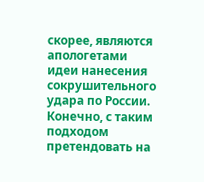скорее, являются апологетами идеи нанесения сокрушительного удара по России. Конечно, с таким подходом претендовать на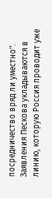посредничество вряд ли уместно". Заявления Пескова укладываются в линию, которую Россия проводит уже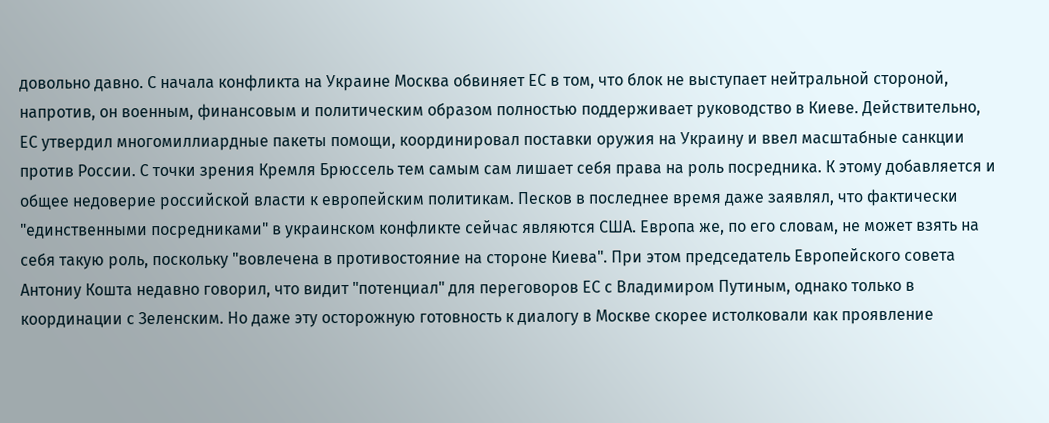довольно давно. С начала конфликта на Украине Москва обвиняет ЕС в том, что блок не выступает нейтральной стороной, напротив, он военным, финансовым и политическим образом полностью поддерживает руководство в Киеве. Действительно, ЕС утвердил многомиллиардные пакеты помощи, координировал поставки оружия на Украину и ввел масштабные санкции против России. С точки зрения Кремля Брюссель тем самым сам лишает себя права на роль посредника. К этому добавляется и общее недоверие российской власти к европейским политикам. Песков в последнее время даже заявлял, что фактически "единственными посредниками" в украинском конфликте сейчас являются США. Европа же, по его словам, не может взять на себя такую роль, поскольку "вовлечена в противостояние на стороне Киева". При этом председатель Европейского совета Антониу Кошта недавно говорил, что видит "потенциал" для переговоров ЕС с Владимиром Путиным, однако только в координации с Зеленским. Но даже эту осторожную готовность к диалогу в Москве скорее истолковали как проявление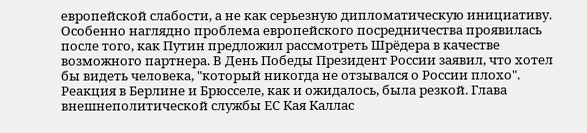европейской слабости, а не как серьезную дипломатическую инициативу. Особенно наглядно проблема европейского посредничества проявилась после того, как Путин предложил рассмотреть Шрёдера в качестве возможного партнера. В День Победы Президент России заявил, что хотел бы видеть человека, "который никогда не отзывался о России плохо". Реакция в Берлине и Брюсселе, как и ожидалось, была резкой. Глава внешнеполитической службы ЕС Кая Каллас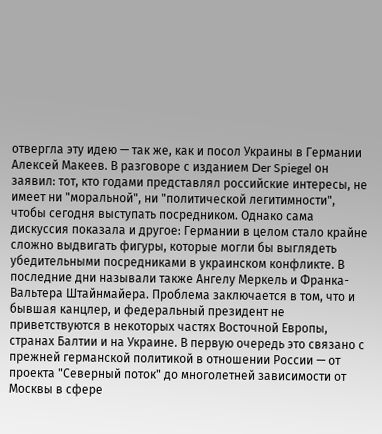отвергла эту идею — так же, как и посол Украины в Германии Алексей Макеев. В разговоре с изданием Der Spiegel он заявил: тот, кто годами представлял российские интересы, не имеет ни "моральной", ни "политической легитимности", чтобы сегодня выступать посредником. Однако сама дискуссия показала и другое: Германии в целом стало крайне сложно выдвигать фигуры, которые могли бы выглядеть убедительными посредниками в украинском конфликте. В последние дни называли также Ангелу Меркель и Франка-Вальтера Штайнмайера. Проблема заключается в том, что и бывшая канцлер, и федеральный президент не приветствуются в некоторых частях Восточной Европы, странах Балтии и на Украине. В первую очередь это связано с прежней германской политикой в отношении России — от проекта "Северный поток" до многолетней зависимости от Москвы в сфере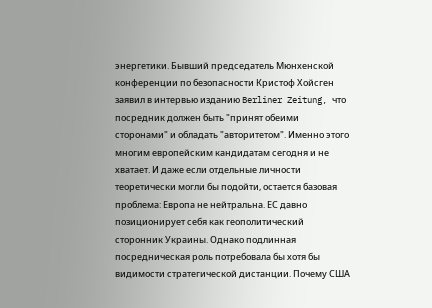энергетики. Бывший председатель Мюнхенской конференции по безопасности Кристоф Хойсген заявил в интервью изданию Berliner Zeitung, что посредник должен быть "принят обеими сторонами" и обладать "авторитетом". Именно этого многим европейским кандидатам сегодня и не хватает. И даже если отдельные личности теоретически могли бы подойти, остается базовая проблема: Европа не нейтральна. ЕС давно позиционирует себя как геополитический сторонник Украины. Однако подлинная посредническая роль потребовала бы хотя бы видимости стратегической дистанции. Почему США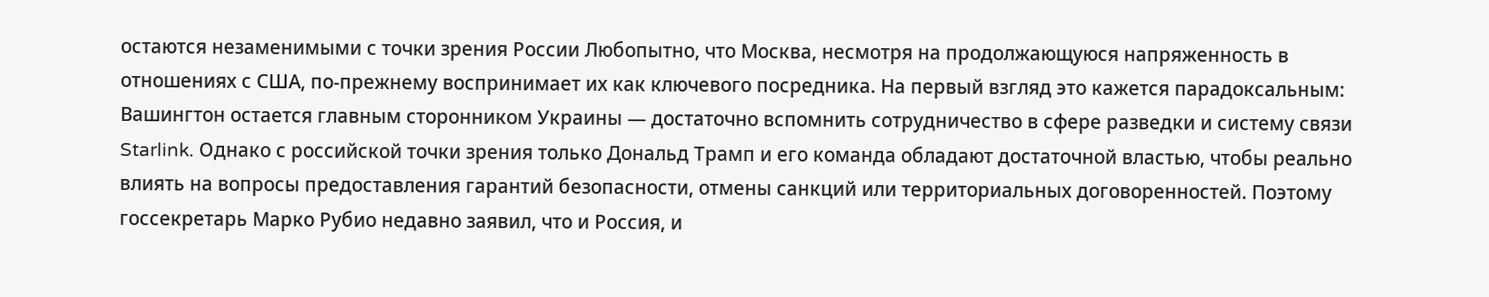остаются незаменимыми с точки зрения России Любопытно, что Москва, несмотря на продолжающуюся напряженность в отношениях с США, по-прежнему воспринимает их как ключевого посредника. На первый взгляд это кажется парадоксальным: Вашингтон остается главным сторонником Украины — достаточно вспомнить сотрудничество в сфере разведки и систему связи Starlink. Однако с российской точки зрения только Дональд Трамп и его команда обладают достаточной властью, чтобы реально влиять на вопросы предоставления гарантий безопасности, отмены санкций или территориальных договоренностей. Поэтому госсекретарь Марко Рубио недавно заявил, что и Россия, и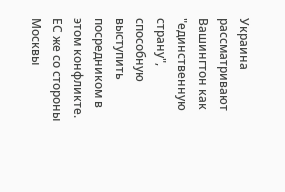Украина рассматривают Вашингтон как "единственную страну", способную выступить посредником в этом конфликте. ЕС же со стороны Москвы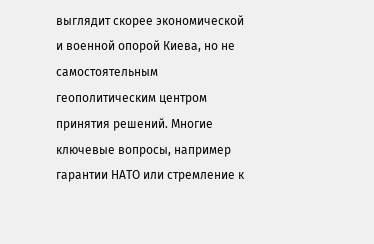выглядит скорее экономической и военной опорой Киева, но не самостоятельным геополитическим центром принятия решений. Многие ключевые вопросы, например гарантии НАТО или стремление к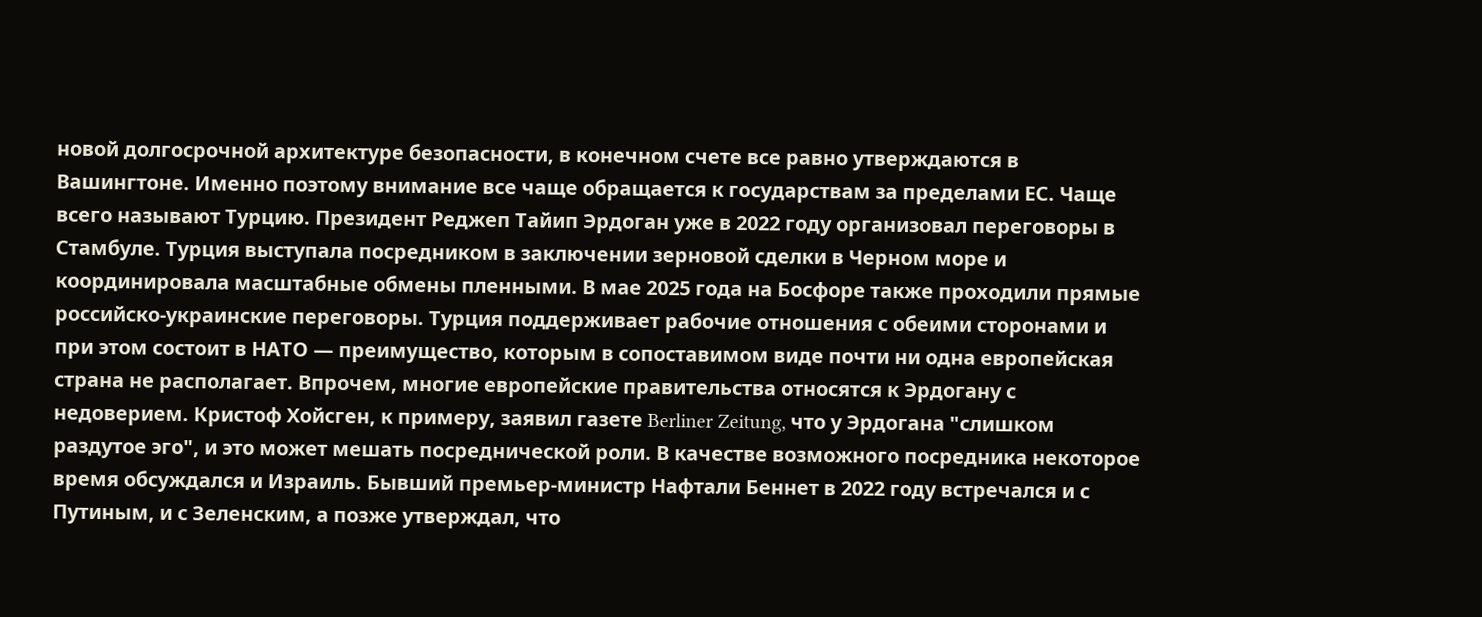новой долгосрочной архитектуре безопасности, в конечном счете все равно утверждаются в Вашингтоне. Именно поэтому внимание все чаще обращается к государствам за пределами ЕС. Чаще всего называют Турцию. Президент Реджеп Тайип Эрдоган уже в 2022 году организовал переговоры в Стамбуле. Турция выступала посредником в заключении зерновой сделки в Черном море и координировала масштабные обмены пленными. В мае 2025 года на Босфоре также проходили прямые российско-украинские переговоры. Турция поддерживает рабочие отношения с обеими сторонами и при этом состоит в НАТО — преимущество, которым в сопоставимом виде почти ни одна европейская страна не располагает. Впрочем, многие европейские правительства относятся к Эрдогану с недоверием. Кристоф Хойсген, к примеру, заявил газете Berliner Zeitung, что у Эрдогана "слишком раздутое эго", и это может мешать посреднической роли. В качестве возможного посредника некоторое время обсуждался и Израиль. Бывший премьер-министр Нафтали Беннет в 2022 году встречался и с Путиным, и с Зеленским, а позже утверждал, что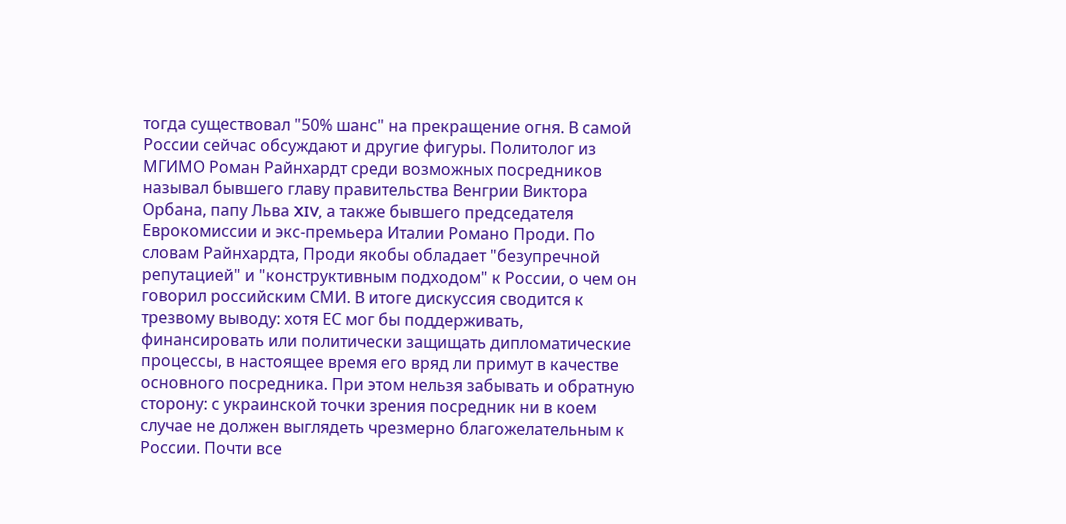тогда существовал "50% шанс" на прекращение огня. В самой России сейчас обсуждают и другие фигуры. Политолог из МГИМО Роман Райнхардт среди возможных посредников называл бывшего главу правительства Венгрии Виктора Орбана, папу Льва XIV, а также бывшего председателя Еврокомиссии и экс-премьера Италии Романо Проди. По словам Райнхардта, Проди якобы обладает "безупречной репутацией" и "конструктивным подходом" к России, о чем он говорил российским СМИ. В итоге дискуссия сводится к трезвому выводу: хотя ЕС мог бы поддерживать, финансировать или политически защищать дипломатические процессы, в настоящее время его вряд ли примут в качестве основного посредника. При этом нельзя забывать и обратную сторону: с украинской точки зрения посредник ни в коем случае не должен выглядеть чрезмерно благожелательным к России. Почти все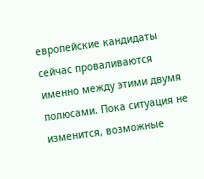европейские кандидаты сейчас проваливаются именно между этими двумя полюсами. Пока ситуация не изменится, возможные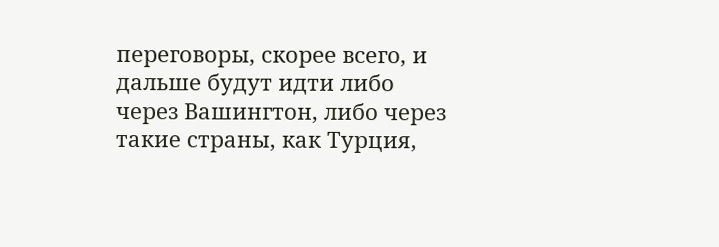переговоры, скорее всего, и дальше будут идти либо через Вашингтон, либо через такие страны, как Турция,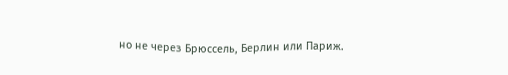но не через Брюссель, Берлин или Париж.